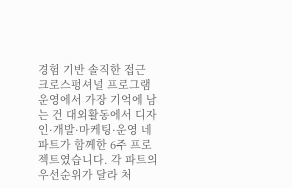경험 기반 솔직한 접근
크로스펑셔널 프로그램 운영에서 가장 기억에 남는 건 대외활동에서 디자인·개발·마케팅·운영 네 파트가 함께한 6주 프로젝트였습니다. 각 파트의 우선순위가 달라 처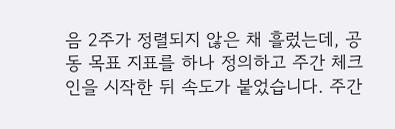음 2주가 정렬되지 않은 채 흘렀는데, 공동 목표 지표를 하나 정의하고 주간 체크인을 시작한 뒤 속도가 붙었습니다. 주간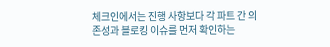체크인에서는 진행 사항보다 각 파트 간 의존성과 블로킹 이슈를 먼저 확인하는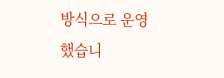방식으로 운영했습니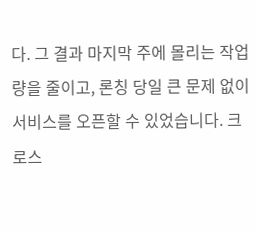다. 그 결과 마지막 주에 몰리는 작업량을 줄이고, 론칭 당일 큰 문제 없이 서비스를 오픈할 수 있었습니다. 크로스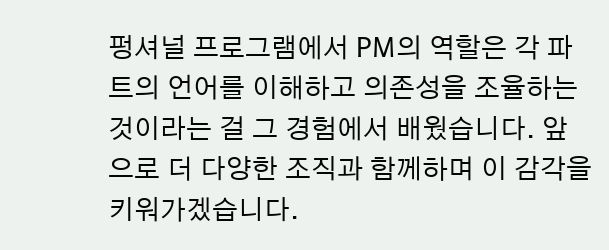펑셔널 프로그램에서 PM의 역할은 각 파트의 언어를 이해하고 의존성을 조율하는 것이라는 걸 그 경험에서 배웠습니다. 앞으로 더 다양한 조직과 함께하며 이 감각을 키워가겠습니다.